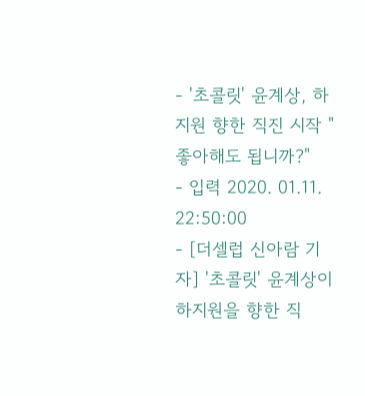- '초콜릿' 윤계상, 하지원 향한 직진 시작 "좋아해도 됩니까?"
- 입력 2020. 01.11. 22:50:00
- [더셀럽 신아람 기자] '초콜릿' 윤계상이 하지원을 향한 직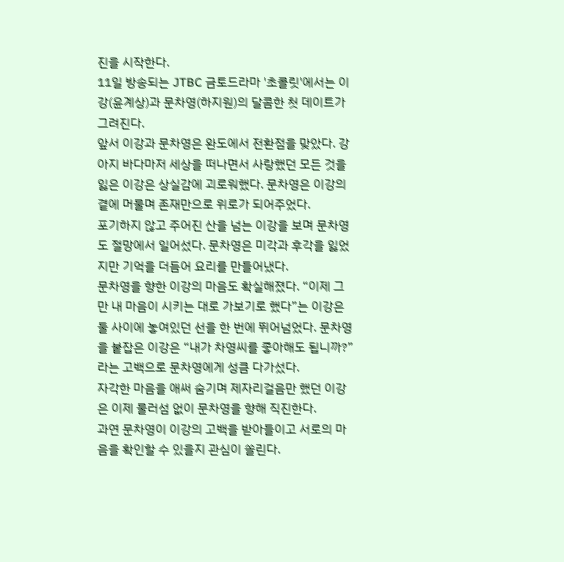진을 시작한다.
11일 방송되는 JTBC 금토드라마 '초콜릿'에서는 이강(윤계상)과 문차영(하지원)의 달콤한 첫 데이트가 그려진다.
앞서 이강과 문차영은 완도에서 전환점을 맞았다. 강아지 바다마저 세상을 떠나면서 사랑했던 모든 것을 잃은 이강은 상실감에 괴로워했다. 문차영은 이강의 곁에 머물며 존재만으로 위로가 되어주었다.
포기하지 않고 주어진 산을 넘는 이강을 보며 문차영도 절망에서 일어섰다. 문차영은 미각과 후각을 잃었지만 기억을 더듬어 요리를 만들어냈다.
문차영을 향한 이강의 마음도 확실해졌다. “이제 그만 내 마음이 시키는 대로 가보기로 했다”는 이강은 둘 사이에 놓여있던 선을 한 번에 뛰어넘었다. 문차영을 붙잡은 이강은 “내가 차영씨를 좋아해도 됩니까?”라는 고백으로 문차영에게 성큼 다가섰다.
자각한 마음을 애써 숨기며 제자리걸음만 했던 이강은 이제 물러섬 없이 문차영을 향해 직진한다.
과연 문차영이 이강의 고백을 받아들이고 서로의 마음을 확인할 수 있을지 관심이 쏠린다.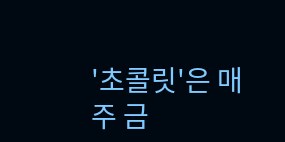'초콜릿'은 매주 금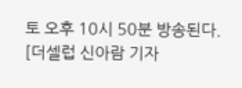토 오후 10시 50분 방송된다.
[더셀럽 신아람 기자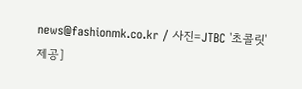news@fashionmk.co.kr / 사진=JTBC '초콜릿' 제공]